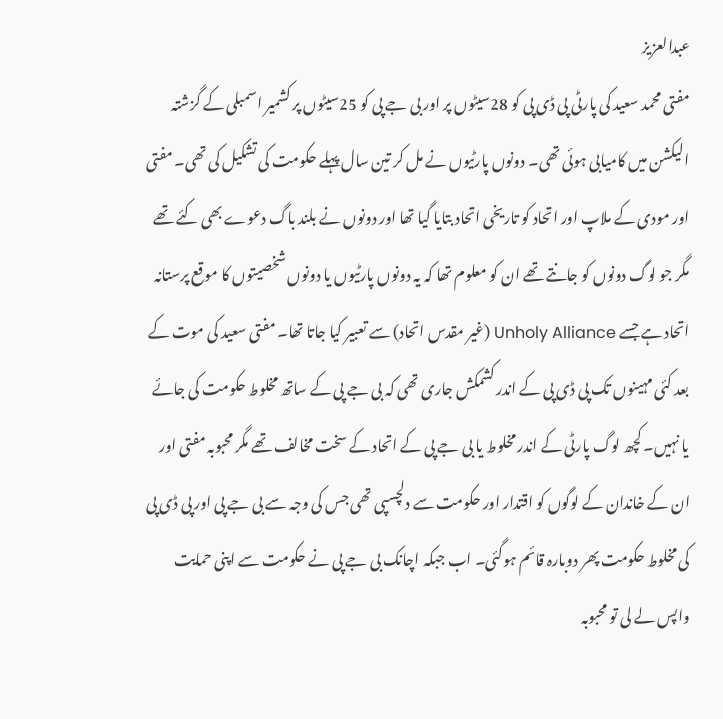عبدالعزیز
مفتی محمد سعید کی پارٹی پی ڈی پی کو 28سیٹوں پر اور بی جے پی کو 25سیٹوں پر کشمیر اسمبلی کے گزشتہ الیکشن میں کامیابی ہوئی تھی۔ دونوں پارٹیوں نے مل کر تین سال پہلے حکومت کی تشکیل کی تھی۔ مفتی اور مودی کے ملاپ اور اتحاد کو تاریخی اتحاد بتایا گیا تھا اور دونوں نے بلند باگ دعوے بھی کئے تھے مگر جو لوگ دونوں کو جانتے تھے ان کو معلوم تھا کہ یہ دونوں پارٹیوں یا دونوں شخصیتوں کا موقع پرستانہ اتحاد ہے جسے Unholy Alliance (غیر مقدس اتحاد) سے تعبیر کیا جاتا تھا۔ مفتی سعید کی موت کے بعد کئی مہینوں تک پی ڈی پی کے اندر کشمکش جاری تھی کہ بی جے پی کے ساتھ مخلوط حکومت کی جائے یا نہیں۔ کچھ لوگ پارٹی کے اندر مخلوط یا بی جے پی کے اتحاد کے سخت مخالف تھے مگر محبوبہ مفتی اور ان کے خاندان کے لوگوں کو اقتدار اور حکومت سے دلچسپی تھی جس کی وجہ سے بی جے پی اور پی ڈی پی کی مخلوط حکومت پھر دوبارہ قائم ہوگئی۔ اب جبکہ اچانک بی جے پی نے حکومت سے اپنی حمایت واپس لے لی تو محبوبہ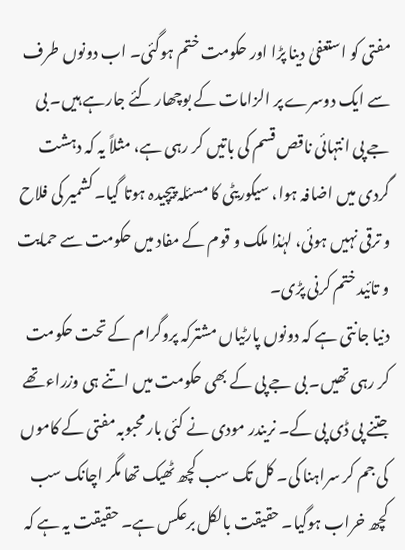مفتی کو استعفیٰ دینا پڑا اور حکومت ختم ہوگئی۔ اب دونوں طرف سے ایک دوسرے پر الزامات کے بوچھار کئے جارہے ہیں۔ بی جے پی انتہائی ناقص قسم کی باتیں کر رہی ہے، مثلاً یہ کہ دہشت گردی میں اضافہ ہوا، سیکوریٹی کا مسئلہ پیچیدہ ہوتا گیا۔ کشمیر کی فلاح و ترقی نہیں ہوئی، لہٰذا ملک و قوم کے مفاد میں حکومت سے حمایت و تائید ختم کرنی پڑی۔
دنیا جانتی ہے کہ دونوں پارٹیاں مشترکہ پروگرام کے تحت حکومت کر رہی تھیں۔ بی جے پی کے بھی حکومت میں اتنے ہی وزراءتھے جتنے پی ڈی پی کے۔ نریندر مودی نے کئی بار محبوبہ مفتی کے کاموں کی جم کر سراہنا کی۔ کل تک سب کچھ ٹھیک تھا مگر اچانک سب کچھ خراب ہوگیا۔ حقیقت بالکل برعکس ہے۔ حقیقت یہ ہے کہ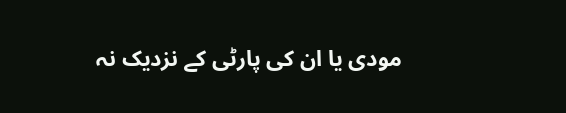مودی یا ان کی پارٹی کے نزدیک نہ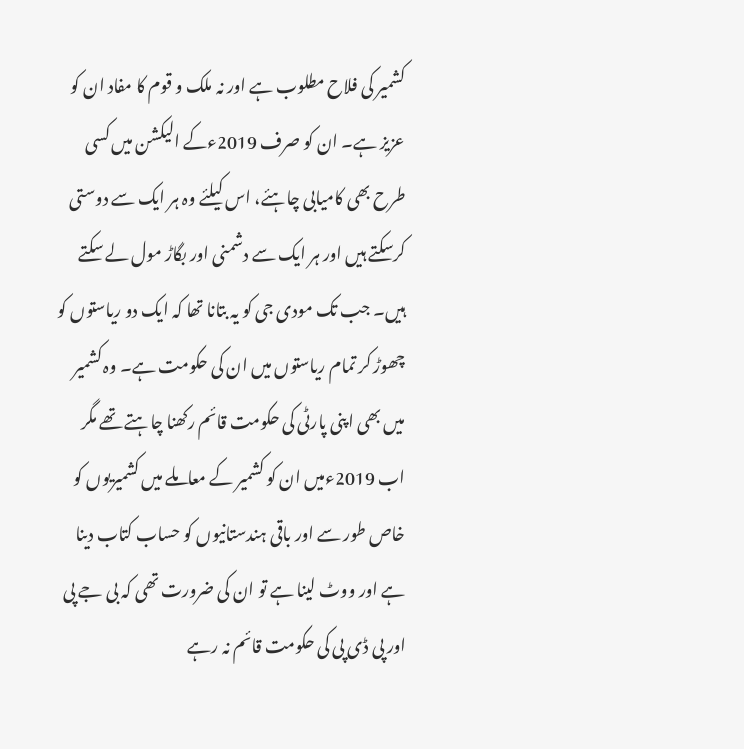کشمیر کی فلاح مطلوب ہے اور نہ ملک و قوم کا مفاد ان کو عزیز ہے۔ ان کو صرف 2019ءکے الیکشن میں کسی طرح بھی کامیابی چاہئے، اس کیلئے وہ ہر ایک سے دوستی کرسکتے ہیں اور ہر ایک سے دشمنی اور بگاڑ مول لے سکتے ہیں۔ جب تک مودی جی کو یہ بتانا تھا کہ ایک دو ریاستوں کو چھوڑ کر تمام ریاستوں میں ان کی حکومت ہے۔ وہ کشمیر میں بھی اپنی پارٹی کی حکومت قائم رکھنا چاہتے تھے مگر اب 2019ءمیں ان کو کشمیر کے معاملے میں کشمیریوں کو خاص طور سے اور باقی ہندستانیوں کو حساب کتاب دینا ہے اور ووٹ لینا ہے تو ان کی ضرورت تھی کہ بی جے پی اور پی ڈی پی کی حکومت قائم نہ رہے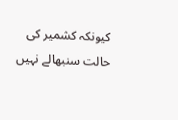کیونکہ کشمیر کی حالت سنبھالے نہیں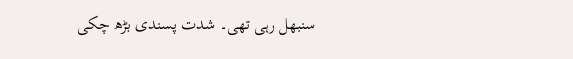سنبھل رہی تھی۔ شدت پسندی بڑھ چکی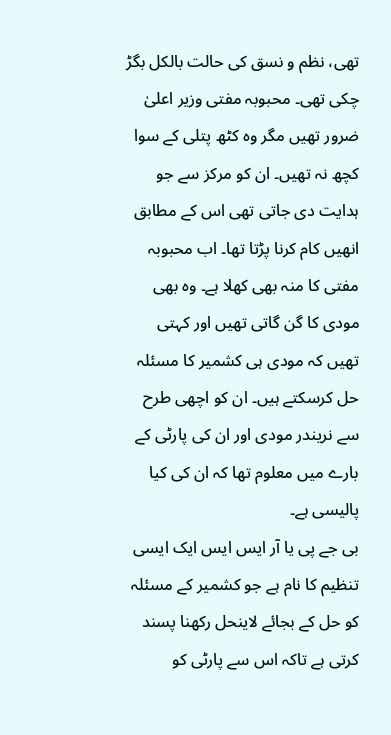تھی، نظم و نسق کی حالت بالکل بگڑ چکی تھی۔ محبوبہ مفتی وزیر اعلیٰ ضرور تھیں مگر وہ کٹھ پتلی کے سوا کچھ نہ تھیں۔ ان کو مرکز سے جو ہدایت دی جاتی تھی اس کے مطابق انھیں کام کرنا پڑتا تھا۔ اب محبوبہ مفتی کا منہ بھی کھلا ہے۔ وہ بھی مودی کا گن گاتی تھیں اور کہتی تھیں کہ مودی ہی کشمیر کا مسئلہ حل کرسکتے ہیں۔ ان کو اچھی طرح سے نریندر مودی اور ان کی پارٹی کے بارے میں معلوم تھا کہ ان کی کیا پالیسی ہے۔
بی جے پی یا آر ایس ایس ایک ایسی تنظیم کا نام ہے جو کشمیر کے مسئلہ کو حل کے بجائے لاینحل رکھنا پسند کرتی ہے تاکہ اس سے پارٹی کو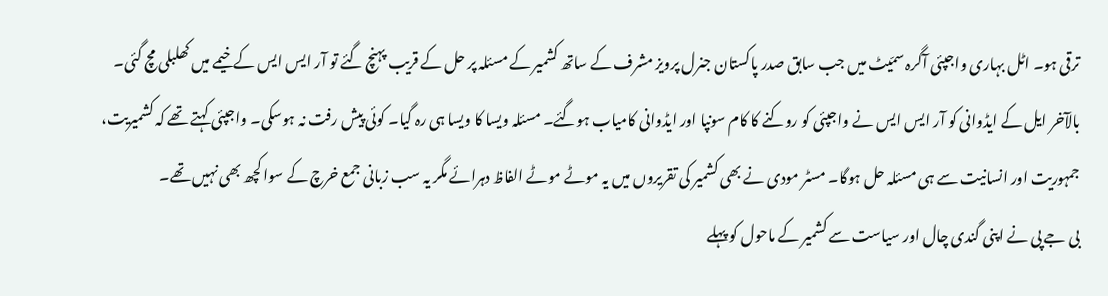ترقی ہو۔ اٹل بہاری واجپئی آگرہ سمّیٹ میں جب سابق صدر پاکستان جنرل پرویز مشرف کے ساتھ کشمیر کے مسئلہ پر حل کے قریب پہنچ گئے تو آر ایس ایس کے خیمے میں کھلبلی مچ گئی۔ بالآخر ایل کے ایڈوانی کو آر ایس ایس نے واجپئی کو روکنے کا کام سونپا اور ایڈوانی کامیاب ہوگئے۔ مسئلہ ویسا کا ویسا ہی رہ گیا۔ کوئی پیش رفت نہ ہوسکی۔ واجپئی کہتے تھے کہ کشمیریت، جمہوریت اور انسانیت سے ہی مسئلہ حل ہوگا۔ مسٹر مودی نے بھی کشمیر کی تقریروں میں یہ موٹے موٹے الفاظ دہرائے مگر یہ سب زبانی جمع خرچ کے سوا کچھ بھی نہیں تھے۔
بی جے پی نے اپنی گندی چال اور سیاست سے کشمیر کے ماحول کو پہلے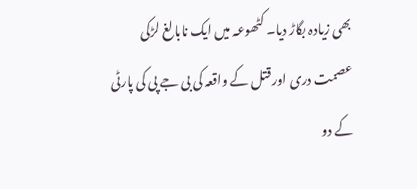بھی زیادہ بگاڑ دیا۔ کٹھوعہ میں ایک نابالغ لڑکی عصمت دری اور قتل کے واقعہ کی بی جے پی کی پارٹی کے دو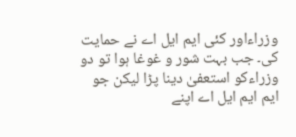وزراءاور کئی ایم ایل اے نے حمایت کی۔ جب بہت شور و غوغا ہوا تو دو وزراءکو استعفیٰ دینا پڑا لیکن جو ایم ایم ایل اے اپنے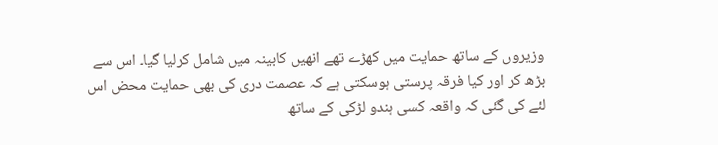وزیروں کے ساتھ حمایت میں کھڑے تھے انھیں کابینہ میں شامل کرلیا گیا۔ اس سے بڑھ کر اور کیا فرقہ پرستی ہوسکتی ہے کہ عصمت دری کی بھی حمایت محض اس لئے کی گئی کہ واقعہ کسی ہندو لڑکی کے ساتھ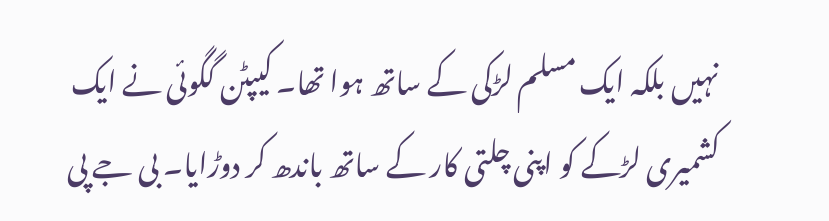نہیں بلکہ ایک مسلم لڑکی کے ساتھ ہوا تھا۔ کیپٹن گگوئی نے ایک کشمیری لڑکے کو اپنی چلتی کار کے ساتھ باندھ کر دوڑایا۔ بی جے پی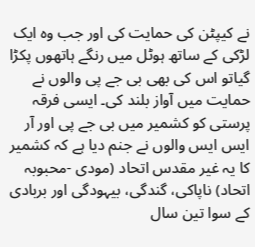نے کیپٹن کی حمایت کی اور جب وہ ایک لڑکی کے ساتھ ہوٹل میں رنگے ہاتھوں پکڑا گیاتو اس کی بھی بی جے پی والوں نے حمایت میں آواز بلند کی۔ ایسی فرقہ پرستی کو کشمیر میں بی جے پی اور آر ایس ایس والوں نے جنم دیا ہے کہ کشمیر کا یہ غیر مقدس اتحاد (مودی -محبوبہ اتحاد) ناپاکی، گندگی، بیہودگی اور بربادی کے سوا تین سال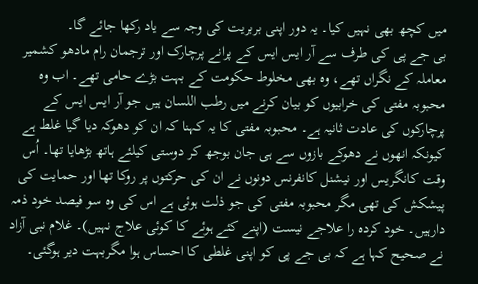میں کچھ بھی نہیں کیا۔ یہ دور اپنی بربریت کی وجہ سے یاد رکھا جائے گا۔
بی جے پی کی طرف سے آر ایس ایس کے پرانے پرچارک اور ترجمان رام مادھو کشمیر معاملہ کے نگراں تھے، وہ بھی مخلوط حکومت کے بہت بڑے حامی تھے۔ اب وہ محبوبہ مفتی کی خرابیوں کو بیان کرنے میں رطب اللسان ہیں جو آر ایس ایس کے پرچارکوں کی عادت ثانیہ ہے۔ محبوبہ مفتی کا یہ کہنا کہ ان کو دھوکہ دیا گیا غلط ہے کیونکہ انھوں نے دھوکے بازوں سے ہی جان بوجھ کر دوستی کیلئے ہاتھ بڑھایا تھا۔ اُس وقت کانگریس اور نیشنل کانفرنس دونوں نے ان کی حرکتوں پر روکا تھا اور حمایت کی پیشکش کی تھی مگر محبوبہ مفتی کی جو ذلت ہوئی ہے اس کی وہ سو فیصد خود ذمہ دارہیں۔ خود کردہ را علاجے نیست (اپنے کئے ہوئے کا کوئی علاج نہیں)۔ غلام نبی آزاد نے صحیح کہا ہے کہ بی جے پی کو اپنی غلطی کا احساس ہوا مگربہت دیر ہوگئی۔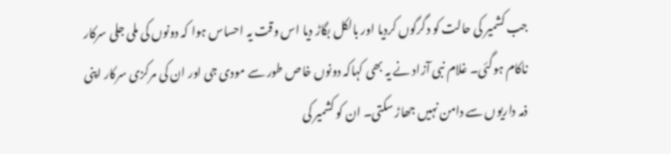جب کشمیر کی حالت کو دگرگوں کردیا اور بالکل بگاڑ دیا اس وقت یہ احساس ہوا کہ دونوں کی ملی جلی سرکار ناکام ہوگئی۔ غلام نبی آزاد نے یہ بھی کہاکہ دونوں خاص طور سے مودی جی اور ان کی مرکزی سرکار اپنی ذمہ داریوں سے دامن نہیں جھاڑ سکتی۔ ان کو کشمیر کی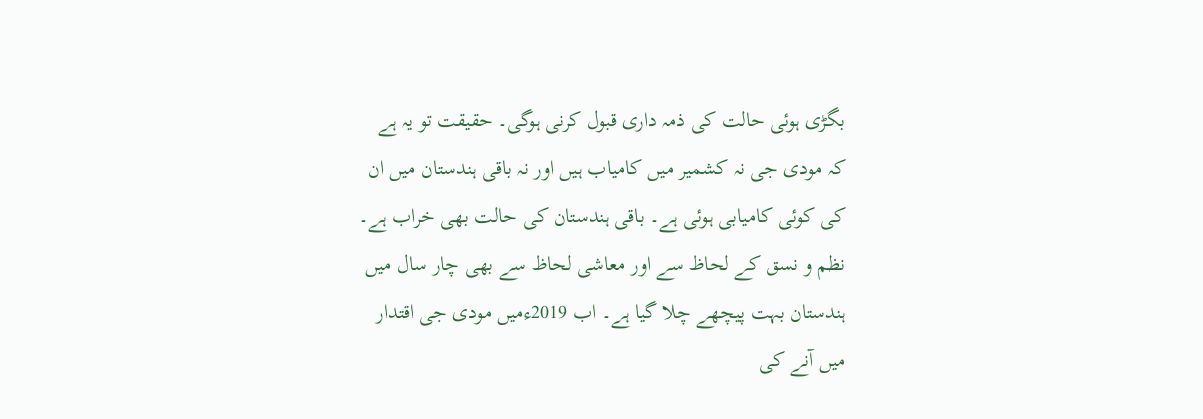بگڑی ہوئی حالت کی ذمہ داری قبول کرنی ہوگی۔ حقیقت تو یہ ہے کہ مودی جی نہ کشمیر میں کامیاب ہیں اور نہ باقی ہندستان میں ان کی کوئی کامیابی ہوئی ہے۔ باقی ہندستان کی حالت بھی خراب ہے۔ نظم و نسق کے لحاظ سے اور معاشی لحاظ سے بھی چار سال میں ہندستان بہت پیچھے چلا گیا ہے۔ اب 2019ءمیں مودی جی اقتدار میں آنے کی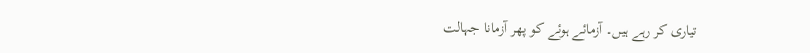تیاری کر رہے ہیں۔ آزمائے ہوئے کو پھر آزمانا جہالت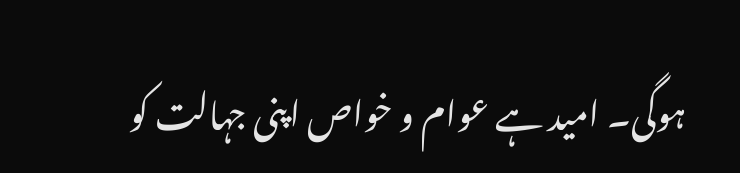ہوگی۔ امید ہے عوام و خواص اپنی جہالت کو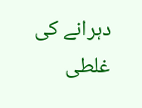دہرانے کی غلطی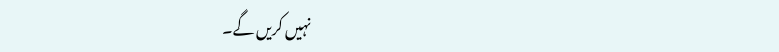نہیں کریں گے۔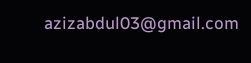azizabdul03@gmail.com